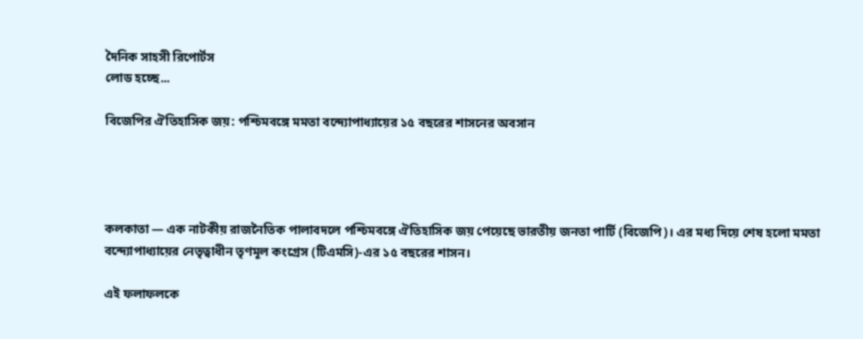দৈনিক সাহসী রিপোর্টস
লোড হচ্ছে...

বিজেপির ঐতিহাসিক জয়: পশ্চিমবঙ্গে মমতা বন্দ্যোপাধ্যায়ের ১৫ বছরের শাসনের অবসান




কলকাতা — এক নাটকীয় রাজনৈতিক পালাবদলে পশ্চিমবঙ্গে ঐতিহাসিক জয় পেয়েছে ভারতীয় জনতা পার্টি (বিজেপি)। এর মধ্য দিয়ে শেষ হলো মমতা বন্দ্যোপাধ্যায়ের নেতৃত্বাধীন তৃণমূল কংগ্রেস (টিএমসি)-এর ১৫ বছরের শাসন।

এই ফলাফলকে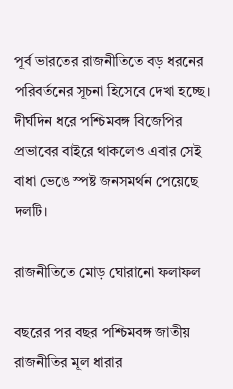পূর্ব ভারতের রাজনীতিতে বড় ধরনের পরিবর্তনের সূচনা হিসেবে দেখা হচ্ছে। দীর্ঘদিন ধরে পশ্চিমবঙ্গ বিজেপির প্রভাবের বাইরে থাকলেও এবার সেই বাধা ভেঙে স্পষ্ট জনসমর্থন পেয়েছে দলটি।

রাজনীতিতে মোড় ঘোরানো ফলাফল

বছরের পর বছর পশ্চিমবঙ্গ জাতীয় রাজনীতির মূল ধারার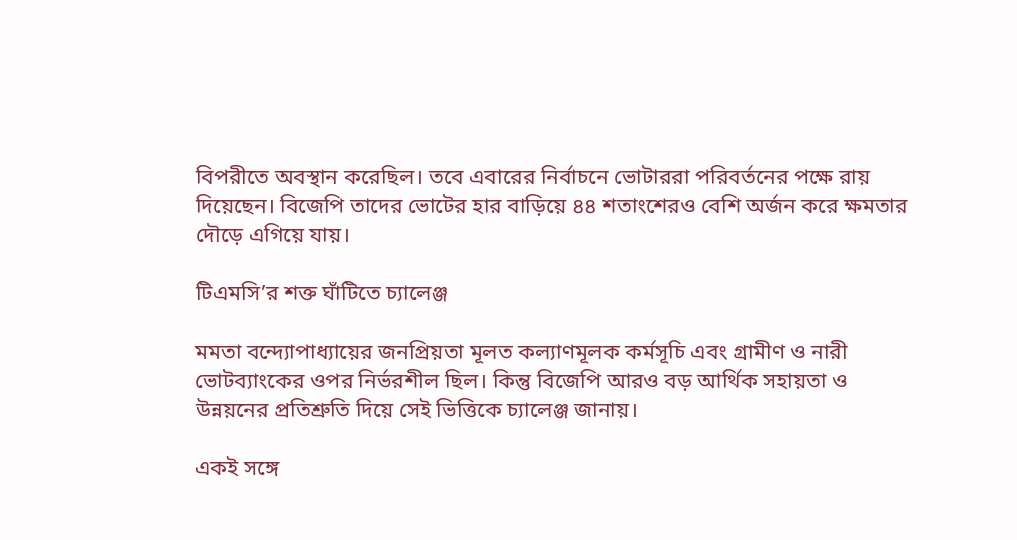বিপরীতে অবস্থান করেছিল। তবে এবারের নির্বাচনে ভোটাররা পরিবর্তনের পক্ষে রায় দিয়েছেন। বিজেপি তাদের ভোটের হার বাড়িয়ে ৪৪ শতাংশেরও বেশি অর্জন করে ক্ষমতার দৌড়ে এগিয়ে যায়।

টিএমসি’র শক্ত ঘাঁটিতে চ্যালেঞ্জ

মমতা বন্দ্যোপাধ্যায়ের জনপ্রিয়তা মূলত কল্যাণমূলক কর্মসূচি এবং গ্রামীণ ও নারী ভোটব্যাংকের ওপর নির্ভরশীল ছিল। কিন্তু বিজেপি আরও বড় আর্থিক সহায়তা ও উন্নয়নের প্রতিশ্রুতি দিয়ে সেই ভিত্তিকে চ্যালেঞ্জ জানায়।

একই সঙ্গে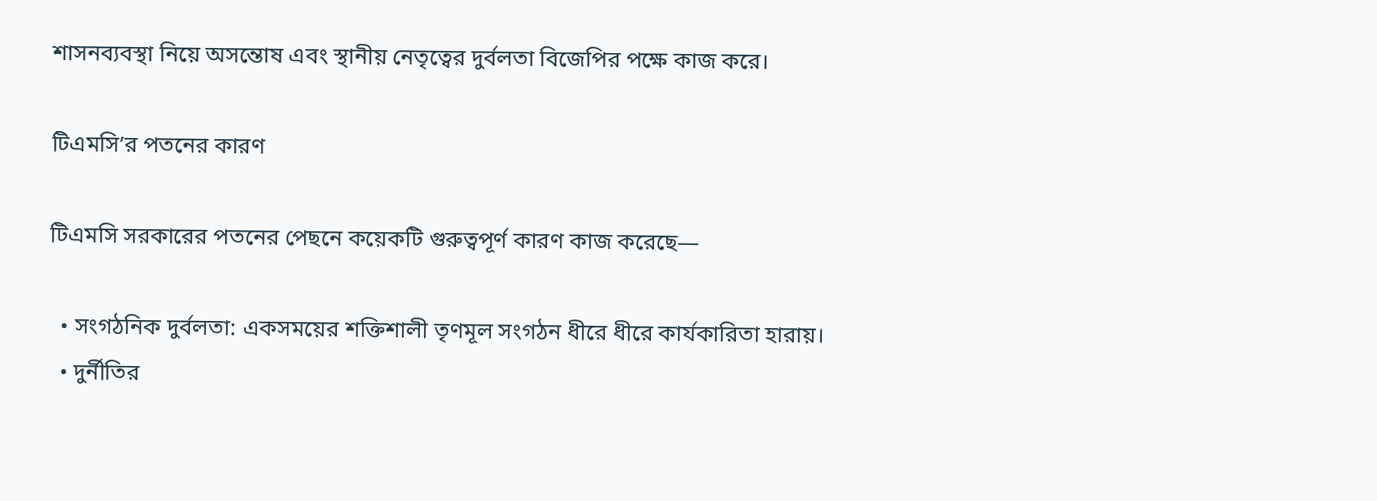শাসনব্যবস্থা নিয়ে অসন্তোষ এবং স্থানীয় নেতৃত্বের দুর্বলতা বিজেপির পক্ষে কাজ করে।

টিএমসি’র পতনের কারণ

টিএমসি সরকারের পতনের পেছনে কয়েকটি গুরুত্বপূর্ণ কারণ কাজ করেছে—

  • সংগঠনিক দুর্বলতা: একসময়ের শক্তিশালী তৃণমূল সংগঠন ধীরে ধীরে কার্যকারিতা হারায়।
  • দুর্নীতির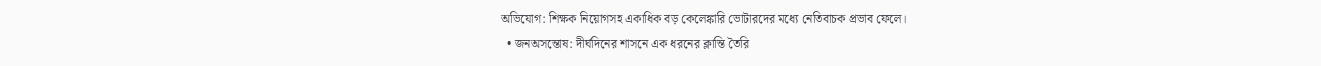অভিযোগ: শিক্ষক নিয়োগসহ একাধিক বড় কেলেঙ্কারি ভোটারদের মধ্যে নেতিবাচক প্রভাব ফেলে।
  • জনঅসন্তোষ: দীর্ঘদিনের শাসনে এক ধরনের ক্লান্তি তৈরি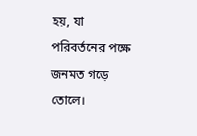হয়, যা পরিবর্তনের পক্ষে জনমত গড়ে তোলে।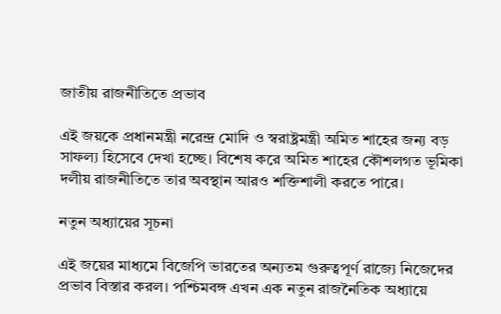জাতীয় রাজনীতিতে প্রভাব

এই জয়কে প্রধানমন্ত্রী নরেন্দ্র মোদি ও স্বরাষ্ট্রমন্ত্রী অমিত শাহের জন্য বড় সাফল্য হিসেবে দেখা হচ্ছে। বিশেষ করে অমিত শাহের কৌশলগত ভূমিকা দলীয় রাজনীতিতে তার অবস্থান আরও শক্তিশালী করতে পারে।

নতুন অধ্যায়ের সূচনা

এই জয়ের মাধ্যমে বিজেপি ভারতের অন্যতম গুরুত্বপূর্ণ রাজ্যে নিজেদের প্রভাব বিস্তার করল। পশ্চিমবঙ্গ এখন এক নতুন রাজনৈতিক অধ্যায়ে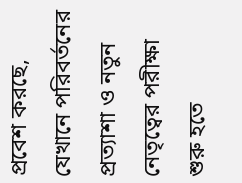প্রবেশ করছে, যেখানে পরিবর্তনের প্রত্যাশা ও নতুন নেতৃত্বের পরীক্ষা শুরু হতে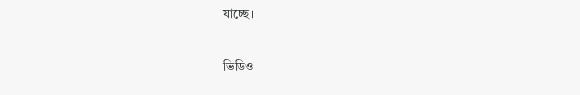যাচ্ছে।

ভিডিও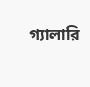গ্যালারি